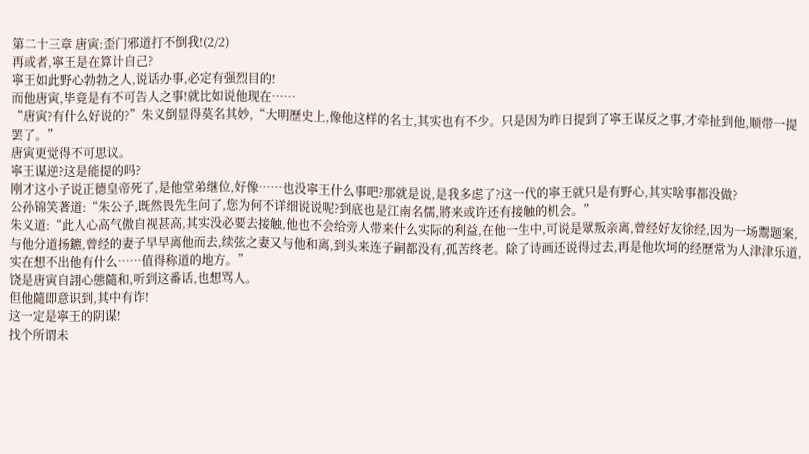第二十三章 唐寅:歪门邪道打不倒我!(2/2)
再或者,寧王是在算计自己?
寧王如此野心勃勃之人,说话办事,必定有强烈目的!
而他唐寅,毕竟是有不可告人之事!就比如说他现在……
“唐寅?有什么好说的?”朱义倒显得莫名其妙,“大明歷史上,像他这样的名士,其实也有不少。只是因为昨日提到了寧王谋反之事,才牵扯到他,顺带一提罢了。”
唐寅更觉得不可思议。
寧王谋逆?这是能提的吗?
刚才这小子说正德皇帝死了,是他堂弟继位,好像……也没寧王什么事吧?那就是说,是我多虑了?这一代的寧王就只是有野心,其实啥事都没做?
公孙锦笑著道:“朱公子,既然畏先生问了,您为何不详细说说呢?到底也是江南名儒,將来或许还有接触的机会。”
朱义道:“此人心高气傲自视甚高,其实没必要去接触,他也不会给旁人带来什么实际的利益,在他一生中,可说是眾叛亲离,曾经好友徐经,因为一场鬻题案,与他分道扬鑣,曾经的妻子早早离他而去,续弦之妻又与他和离,到头来连子嗣都没有,孤苦终老。除了诗画还说得过去,再是他坎坷的经歷常为人津津乐道,实在想不出他有什么……值得称道的地方。”
饶是唐寅自詡心態隨和,听到这番话,也想骂人。
但他隨即意识到,其中有诈!
这一定是寧王的阴谋!
找个所谓未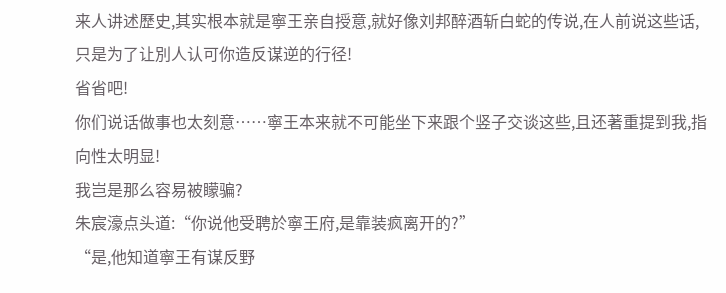来人讲述歷史,其实根本就是寧王亲自授意,就好像刘邦醉酒斩白蛇的传说,在人前说这些话,只是为了让別人认可你造反谋逆的行径!
省省吧!
你们说话做事也太刻意……寧王本来就不可能坐下来跟个竖子交谈这些,且还著重提到我,指向性太明显!
我岂是那么容易被矇骗?
朱宸濠点头道:“你说他受聘於寧王府,是靠装疯离开的?”
“是,他知道寧王有谋反野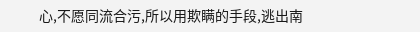心,不愿同流合污,所以用欺瞒的手段,逃出南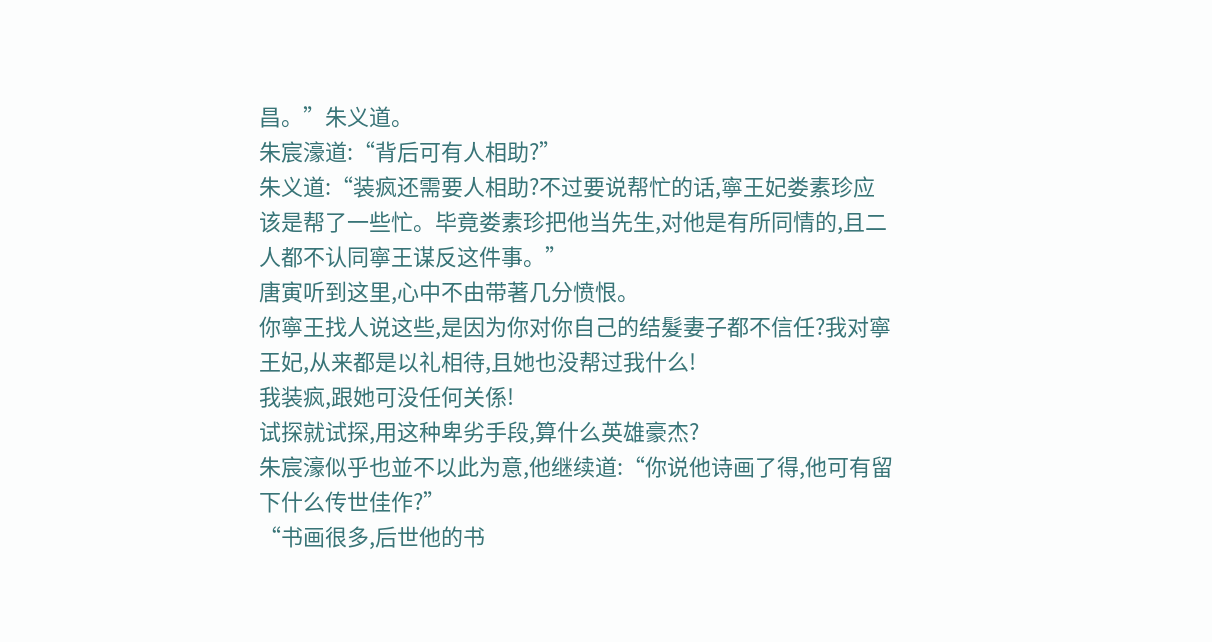昌。”朱义道。
朱宸濠道:“背后可有人相助?”
朱义道:“装疯还需要人相助?不过要说帮忙的话,寧王妃娄素珍应该是帮了一些忙。毕竟娄素珍把他当先生,对他是有所同情的,且二人都不认同寧王谋反这件事。”
唐寅听到这里,心中不由带著几分愤恨。
你寧王找人说这些,是因为你对你自己的结髮妻子都不信任?我对寧王妃,从来都是以礼相待,且她也没帮过我什么!
我装疯,跟她可没任何关係!
试探就试探,用这种卑劣手段,算什么英雄豪杰?
朱宸濠似乎也並不以此为意,他继续道:“你说他诗画了得,他可有留下什么传世佳作?”
“书画很多,后世他的书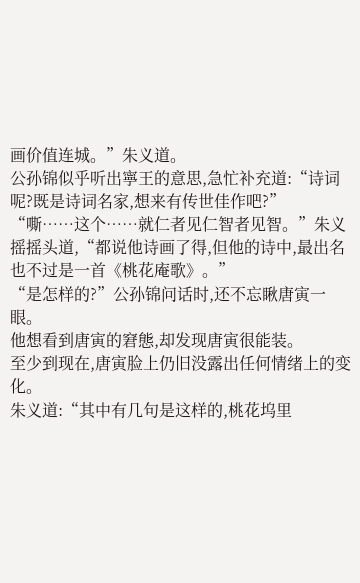画价值连城。”朱义道。
公孙锦似乎听出寧王的意思,急忙补充道:“诗词呢?既是诗词名家,想来有传世佳作吧?”
“嘶……这个……就仁者见仁智者见智。”朱义摇摇头道,“都说他诗画了得,但他的诗中,最出名也不过是一首《桃花庵歌》。”
“是怎样的?”公孙锦问话时,还不忘瞅唐寅一眼。
他想看到唐寅的窘態,却发现唐寅很能装。
至少到现在,唐寅脸上仍旧没露出任何情绪上的变化。
朱义道:“其中有几句是这样的,桃花坞里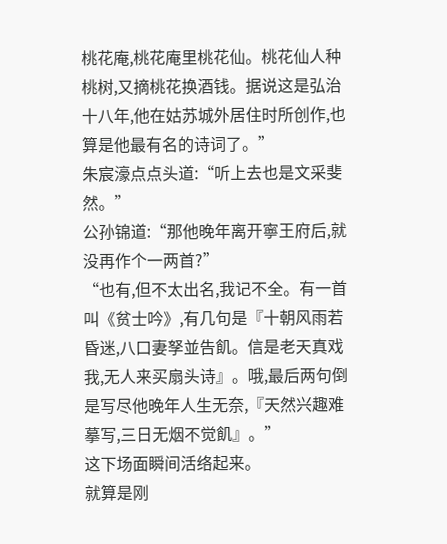桃花庵,桃花庵里桃花仙。桃花仙人种桃树,又摘桃花换酒钱。据说这是弘治十八年,他在姑苏城外居住时所创作,也算是他最有名的诗词了。”
朱宸濠点点头道:“听上去也是文采斐然。”
公孙锦道:“那他晚年离开寧王府后,就没再作个一两首?”
“也有,但不太出名,我记不全。有一首叫《贫士吟》,有几句是『十朝风雨若昏迷,八口妻孥並告飢。信是老天真戏我,无人来买扇头诗』。哦,最后两句倒是写尽他晚年人生无奈,『天然兴趣难摹写,三日无烟不觉飢』。”
这下场面瞬间活络起来。
就算是刚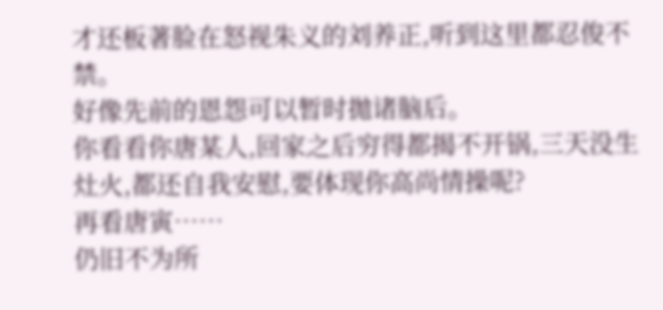才还板著脸在怒视朱义的刘养正,听到这里都忍俊不禁。
好像先前的恩怨可以暂时拋诸脑后。
你看看你唐某人,回家之后穷得都揭不开锅,三天没生灶火,都还自我安慰,要体现你高尚情操呢?
再看唐寅……
仍旧不为所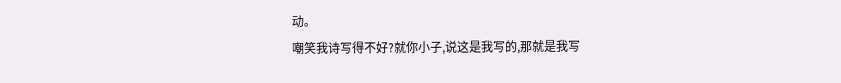动。
嘲笑我诗写得不好?就你小子,说这是我写的,那就是我写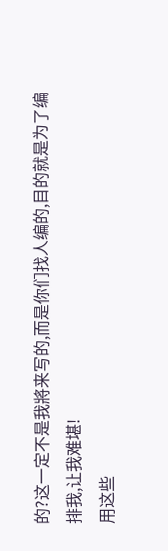的?这一定不是我將来写的,而是你们找人编的,目的就是为了编排我,让我难堪!
用这些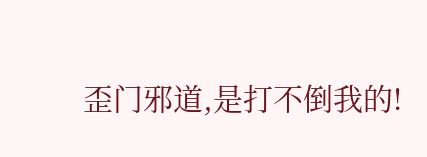歪门邪道,是打不倒我的!